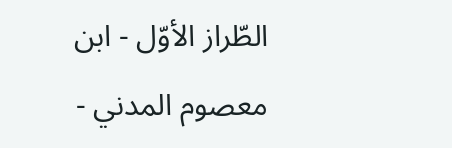الطّراز الأوّل - ابن معصوم المدني -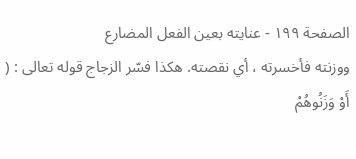الصفحة ١٩٩ - عنايته بعين الفعل المضارع
ووزنته فأخسرته ، أي نقصته. هكذا فسّر الزجاج قوله تعالى : ( أَوْ وَزَنُوهُمْ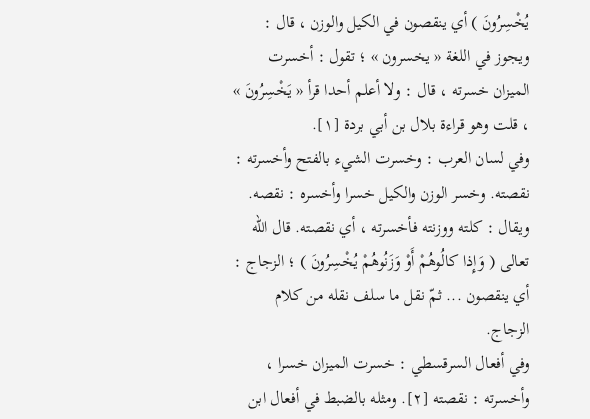يُخْسِرُونَ ) أي ينقصون في الكيل والوزن ، قال : ويجوز في اللغة « يخسرون » ؛ تقول : أخسرت الميزان خسرته ، قال : ولا أعلم أحدا قرأ « يَخْسِرُونَ » ، قلت وهو قراءة بلال بن أبي بردة [١].
وفي لسان العرب : وخسرت الشيء بالفتح وأخسرته : نقصته. وخسر الوزن والكيل خسرا وأخسره : نقصه. ويقال : كلته ووزنته فأخسرته ، أي نقصته. قال الله تعالى ( وَإِذا كالُوهُمْ أَوْ وَزَنُوهُمْ يُخْسِرُونَ ) ؛ الزجاج : أي ينقصون ... ثمّ نقل ما سلف نقله من كلام الزجاج.
وفي أفعال السرقسطي : خسرت الميزان خسرا ، وأخسرته : نقصته [٢]. ومثله بالضبط في أفعال ابن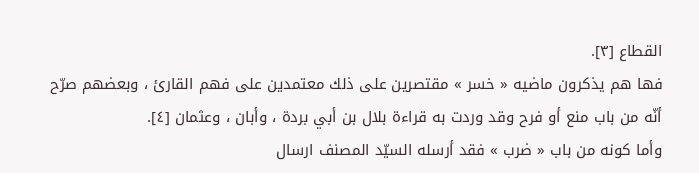القطاع [٣].
فها هم يذكرون ماضيه « خسر » مقتصرين على ذلك معتمدين على فهم القارئ ، وبعضهم صرّح أنّه من باب منع أو فرح وقد وردت به قراءة بلال بن أبي بردة ، وأبان ، وعثمان [٤].
وأما كونه من باب « ضرب » فقد أرسله السيّد المصنف ارسال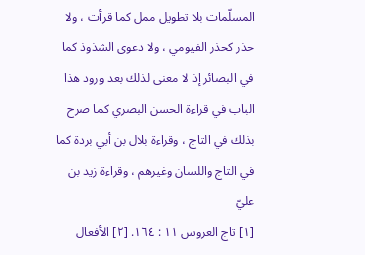المسلّمات بلا تطويل ممل كما قرأت ، ولا حذر كحذر الفيومي ، ولا دعوى الشذوذ كما في البصائر إذ لا معنى لذلك بعد ورود هذا الباب في قراءة الحسن البصري كما صرح بذلك في التاج ، وقراءة بلال بن أبي بردة كما في التاج واللسان وغيرهم ، وقراءة زيد بن عليّ
[١] تاج العروس ١١ : ١٦٤. [٢] الأفعال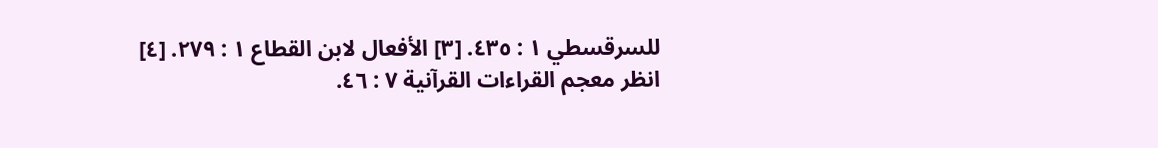للسرقسطي ١ : ٤٣٥. [٣] الأفعال لابن القطاع ١ : ٢٧٩. [٤] انظر معجم القراءات القرآنية ٧ : ٤٦.